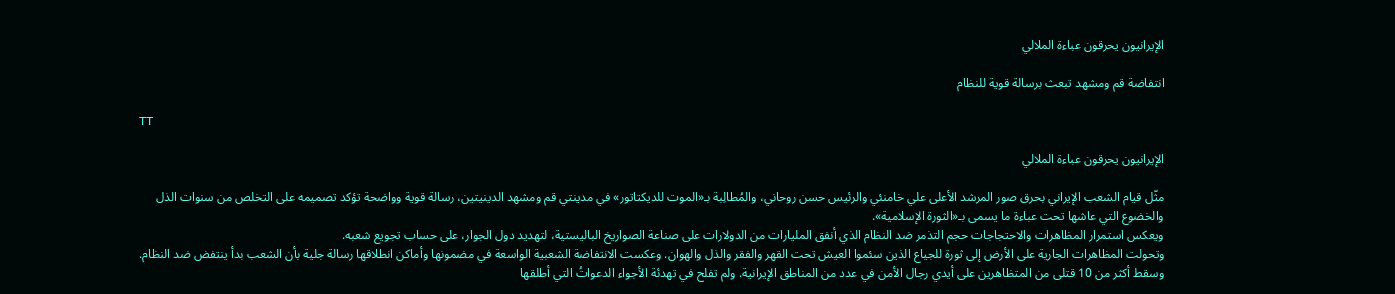الإيرانيون يحرقون عباءة الملالي

انتفاضة قم ومشهد تبعث برسالة قوية للنظام

TT

الإيرانيون يحرقون عباءة الملالي

مثّل قيام الشعب الإيراني بحرق صور المرشد الأعلى علي خامنئي والرئيس حسن روحاني، والمُطالِبة بـ«الموت للديكتاتور» في مدينتي قم ومشهد الدينيتين، رسالة قوية وواضحة تؤكد تصميمه على التخلص من سنوات الذل والخضوع التي عاشها تحت عباءة ما يسمى بـ«الثورة الإسلامية».
ويعكس استمرار المظاهرات والاحتجاجات حجم التذمر ضد النظام الذي أنفق المليارات من الدولارات على صناعة الصواريخ الباليستية، لتهديد دول الجوار، على حساب تجويع شعبه.
وتحولت المظاهرات الجارية على الأرض إلى ثورة للجياع الذين سئموا العيش تحت القهر والفقر والذل والهوان. وعكست الانتفاضة الشعبية الواسعة في مضمونها وأماكن انطلاقها رسالة جلية بأن الشعب بدأ ينتفض ضد النظام.
وسقط أكثر من 10 قتلى من المتظاهرين على أيدي رجال الأمن في عدد من المناطق الإيرانية. ولم تفلح في تهدئة الأجواء الدعواتُ التي أطلقها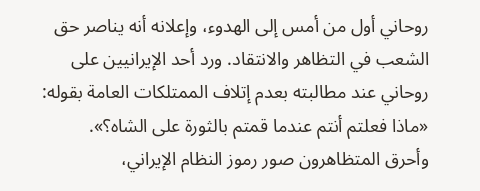روحاني أول من أمس إلى الهدوء، وإعلانه أنه يناصر حق الشعب في التظاهر والانتقاد. ورد أحد الإيرانيين على روحاني عند مطالبته بعدم إتلاف الممتلكات العامة بقوله: «ماذا فعلتم أنتم عندما قمتم بالثورة على الشاه؟».
وأحرق المتظاهرون صور رموز النظام الإيراني،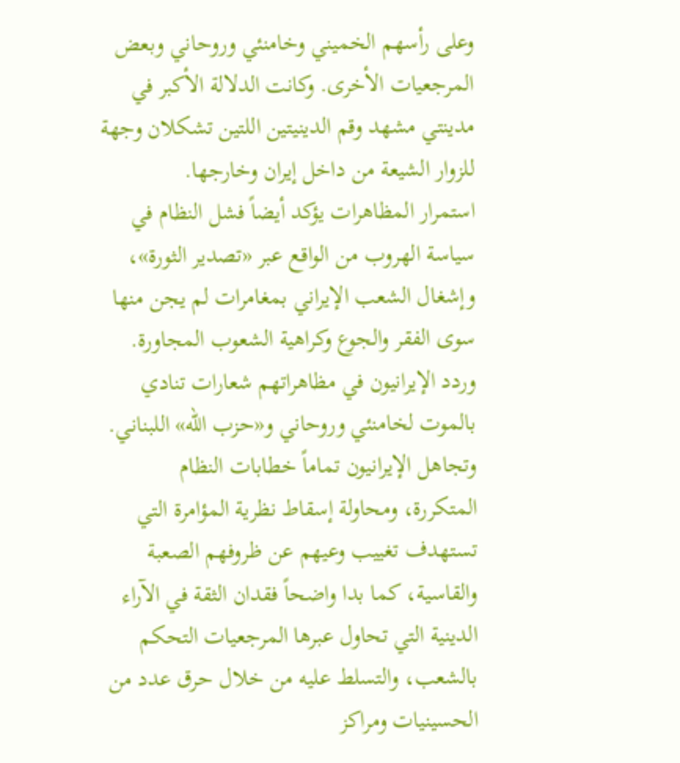وعلى رأسهم الخميني وخامنئي وروحاني وبعض المرجعيات الأخرى. وكانت الدلالة الأكبر في مدينتي مشهد وقم الدينيتين اللتين تشكلان وجهة للزوار الشيعة من داخل إيران وخارجها.
استمرار المظاهرات يؤكد أيضاً فشل النظام في سياسة الهروب من الواقع عبر «تصدير الثورة»، وإشغال الشعب الإيراني بمغامرات لم يجن منها سوى الفقر والجوع وكراهية الشعوب المجاورة. وردد الإيرانيون في مظاهراتهم شعارات تنادي بالموت لخامنئي وروحاني و«حزب الله» اللبناني.
وتجاهل الإيرانيون تماماً خطابات النظام المتكررة، ومحاولة إسقاط نظرية المؤامرة التي تستهدف تغييب وعيهم عن ظروفهم الصعبة والقاسية، كما بدا واضحاً فقدان الثقة في الآراء الدينية التي تحاول عبرها المرجعيات التحكم بالشعب، والتسلط عليه من خلال حرق عدد من الحسينيات ومراكز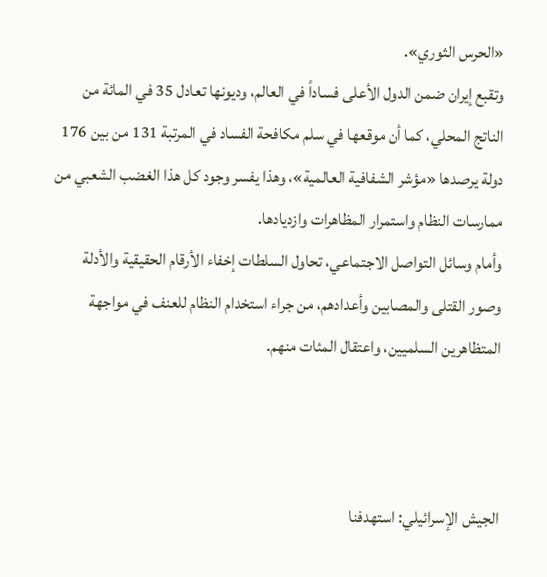«الحرس الثوري».
وتقبع إيران ضمن الدول الأعلى فساداً في العالم، وديونها تعادل 35 في المائة من الناتج المحلي، كما أن موقعها في سلم مكافحة الفساد في المرتبة 131 من بين 176 دولة يرصدها «مؤشر الشفافية العالمية»، وهذا يفسر وجود كل هذا الغضب الشعبي من ممارسات النظام واستمرار المظاهرات وازديادها.
وأمام وسائل التواصل الاجتماعي، تحاول السلطات إخفاء الأرقام الحقيقية والأدلة وصور القتلى والمصابين وأعدادهم، من جراء استخدام النظام للعنف في مواجهة المتظاهرين السلميين، واعتقال المئات منهم.



الجيش الإسرائيلي: استهدفنا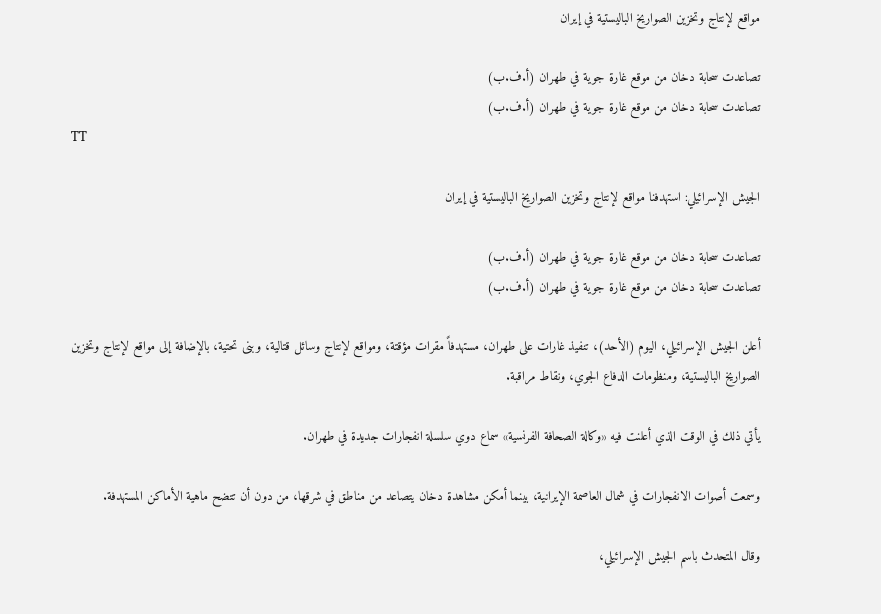مواقع لإنتاج وتخزين الصواريخ الباليستية في إيران

تصاعدت سحابة دخان من موقع غارة جوية في طهران (أ.ف.ب)
تصاعدت سحابة دخان من موقع غارة جوية في طهران (أ.ف.ب)
TT

الجيش الإسرائيلي: استهدفنا مواقع لإنتاج وتخزين الصواريخ الباليستية في إيران

تصاعدت سحابة دخان من موقع غارة جوية في طهران (أ.ف.ب)
تصاعدت سحابة دخان من موقع غارة جوية في طهران (أ.ف.ب)

أعلن الجيش الإسرائيلي، اليوم (الأحد)، تنفيذ غارات على طهران، مستهدفاً مقرات مؤقتة، ومواقع لإنتاج وسائل قتالية، وبنى تحتية، بالإضافة إلى مواقع لإنتاج وتخزين الصواريخ الباليستية، ومنظومات الدفاع الجوي، ونقاط مراقبة.

يأتي ذلك في الوقت الذي أعلنت فيه «وكالة الصحافة الفرنسية» سماع دوي سلسلة انفجارات جديدة في طهران.

وسمعت أصوات الانفجارات في شمال العاصمة الإيرانية، بينما أمكن مشاهدة دخان يتصاعد من مناطق في شرقها، من دون أن تتضح ماهية الأماكن المستهدفة.

وقال المتحدث باسم الجيش الإسرائيلي،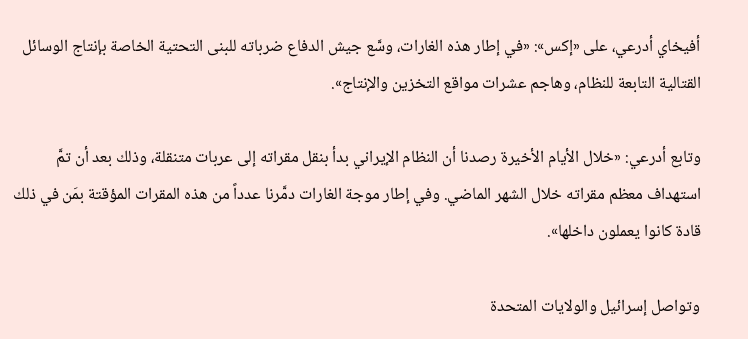أفيخاي أدرعي، على «إكس»: «في إطار هذه الغارات، وسَّع جيش الدفاع ضرباته للبنى التحتية الخاصة بإنتاج الوسائل القتالية التابعة للنظام، وهاجم عشرات مواقع التخزين والإنتاج».

وتابع أدرعي: «خلال الأيام الأخيرة رصدنا أن النظام الإيراني بدأ بنقل مقراته إلى عربات متنقلة، وذلك بعد أن تمَّ استهداف معظم مقراته خلال الشهر الماضي. وفي إطار موجة الغارات دمَّرنا عدداً من هذه المقرات المؤقتة بمَن في ذلك قادة كانوا يعملون داخلها».

وتواصل إسرائيل والولايات المتحدة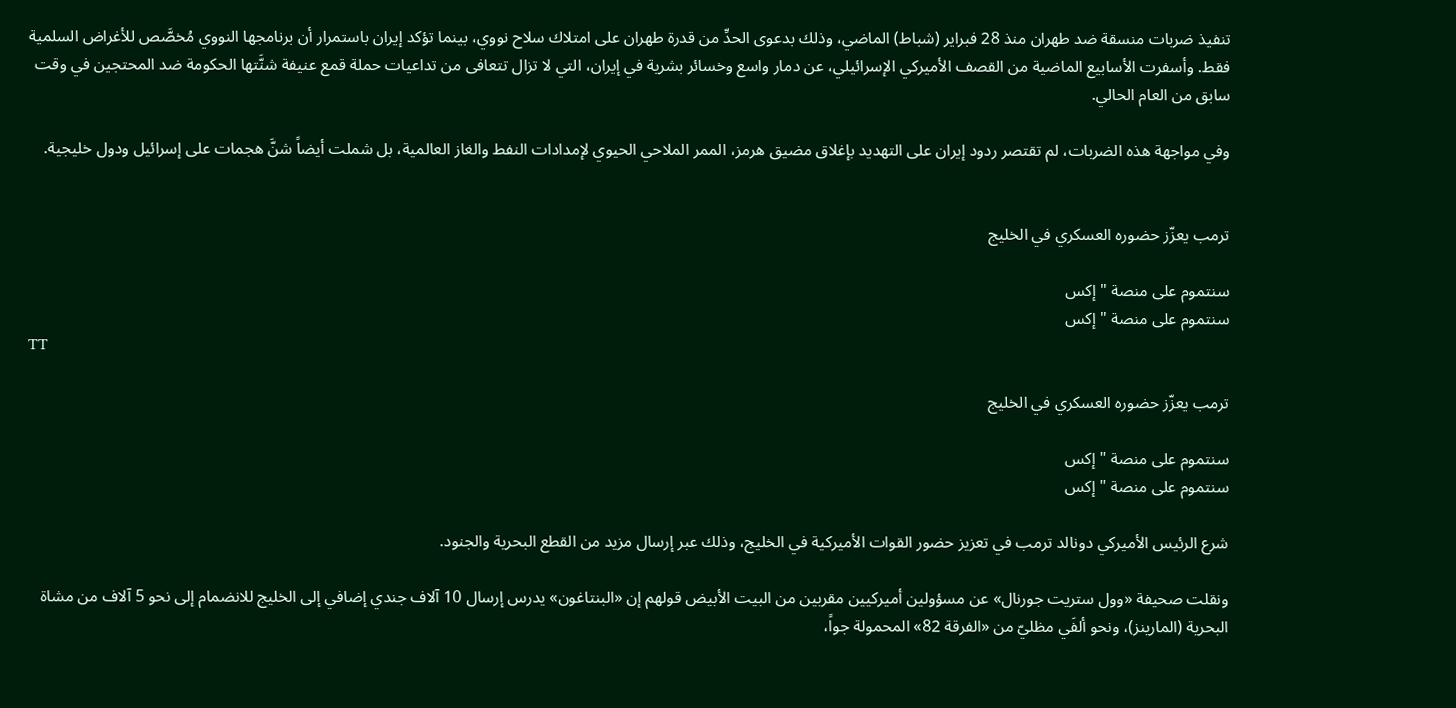تنفيذ ضربات منسقة ضد طهران منذ 28 فبراير (شباط) الماضي، وذلك بدعوى الحدِّ من قدرة طهران على امتلاك سلاح نووي، بينما تؤكد إيران باستمرار أن برنامجها النووي مُخصَّص للأغراض السلمية فقط. وأسفرت الأسابيع الماضية من القصف الأميركي الإسرائيلي، عن دمار واسع وخسائر بشرية في إيران، التي لا تزال تتعافى من تداعيات حملة قمع عنيفة شنَّتها الحكومة ضد المحتجين في وقت سابق من العام الحالي.

وفي مواجهة هذه الضربات، لم تقتصر ردود إيران على التهديد بإغلاق مضيق هرمز، الممر الملاحي الحيوي لإمدادات النفط والغاز العالمية، بل شملت أيضاً شنَّ هجمات على إسرائيل ودول خليجية.


ترمب يعزّز حضوره العسكري في الخليج

سنتموم على منصة "إكس
سنتموم على منصة "إكس
TT

ترمب يعزّز حضوره العسكري في الخليج

سنتموم على منصة "إكس
سنتموم على منصة "إكس

شرع الرئيس الأميركي دونالد ترمب في تعزيز حضور القوات الأميركية في الخليج، وذلك عبر إرسال مزيد من القطع البحرية والجنود.

ونقلت صحيفة «وول ستريت جورنال» عن مسؤولين أميركيين مقربين من البيت الأبيض قولهم إن «البنتاغون» يدرس إرسال 10 آلاف جندي إضافي إلى الخليج للانضمام إلى نحو 5 آلاف من مشاة البحرية (المارينز)، ونحو ألفَي مظليّ من «الفرقة 82» المحمولة جواً،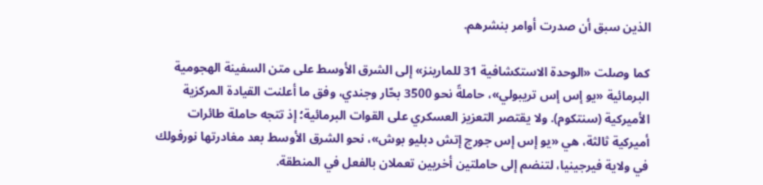الذين سبق أن صدرت أوامر بنشرهم.

كما وصلت «الوحدة الاستكشافية 31 للمارينز» إلى الشرق الأوسط على متن السفينة الهجومية البرمائية «يو إس إس تريبولي»، حاملةً نحو 3500 بحّار وجندي، وفق ما أعلنت القيادة المركزية الأميركية (سنتكوم). ولا يقتصر التعزيز العسكري على القوات البرمائية؛ إذ تتجه حاملة طائرات أميركية ثالثة، هي «يو إس إس جورج إتش دبليو بوش»، نحو الشرق الأوسط بعد مغادرتها نورفولك في ولاية فيرجينيا، لتنضم إلى حاملتين أخريين تعملان بالفعل في المنطقة.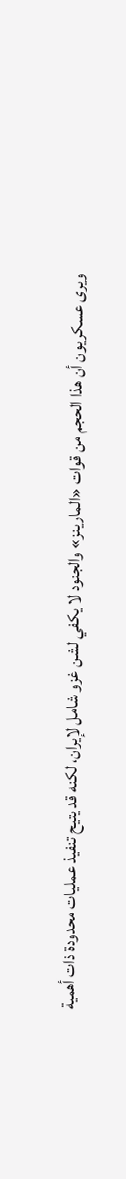ويرى عسكريون أن هذا الحجم من قوات «المارينز» والجنود لا يكفي لشن غزو شامل لإيران، لكنه قد يتيح تنفيذ عمليات محدودة ذات أهمية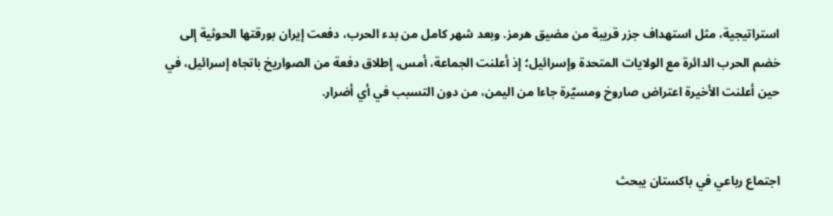استراتيجية، مثل استهداف جزر قريبة من مضيق هرمز. وبعد شهر كامل من بدء الحرب، دفعت إيران بورقتها الحوثية إلى خضم الحرب الدائرة مع الولايات المتحدة وإسرائيل؛ إذ أعلنت الجماعة، أمس، إطلاق دفعة من الصواريخ باتجاه إسرائيل، في حين أعلنت الأخيرة اعتراض صاروخ ومسيّرة جاءا من اليمن، من دون التسبب في أي أضرار.


اجتماع رباعي في باكستان يبحث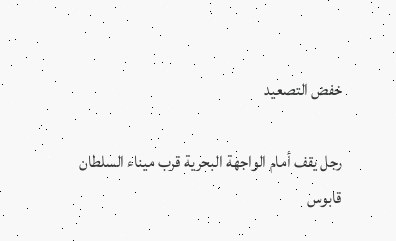خفض التصعيد

رجل يقف أمام الواجهة البحرية قرب ميناء السلطان قابوس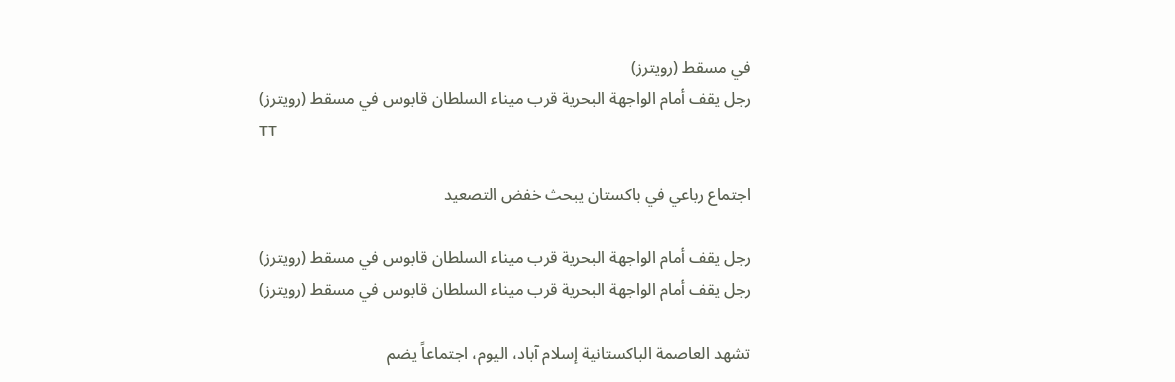في مسقط (رويترز)
رجل يقف أمام الواجهة البحرية قرب ميناء السلطان قابوس في مسقط (رويترز)
TT

اجتماع رباعي في باكستان يبحث خفض التصعيد

رجل يقف أمام الواجهة البحرية قرب ميناء السلطان قابوس في مسقط (رويترز)
رجل يقف أمام الواجهة البحرية قرب ميناء السلطان قابوس في مسقط (رويترز)

تشهد العاصمة الباكستانية إسلام آباد، اليوم، اجتماعاً يضم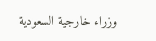وزراء خارجية السعودية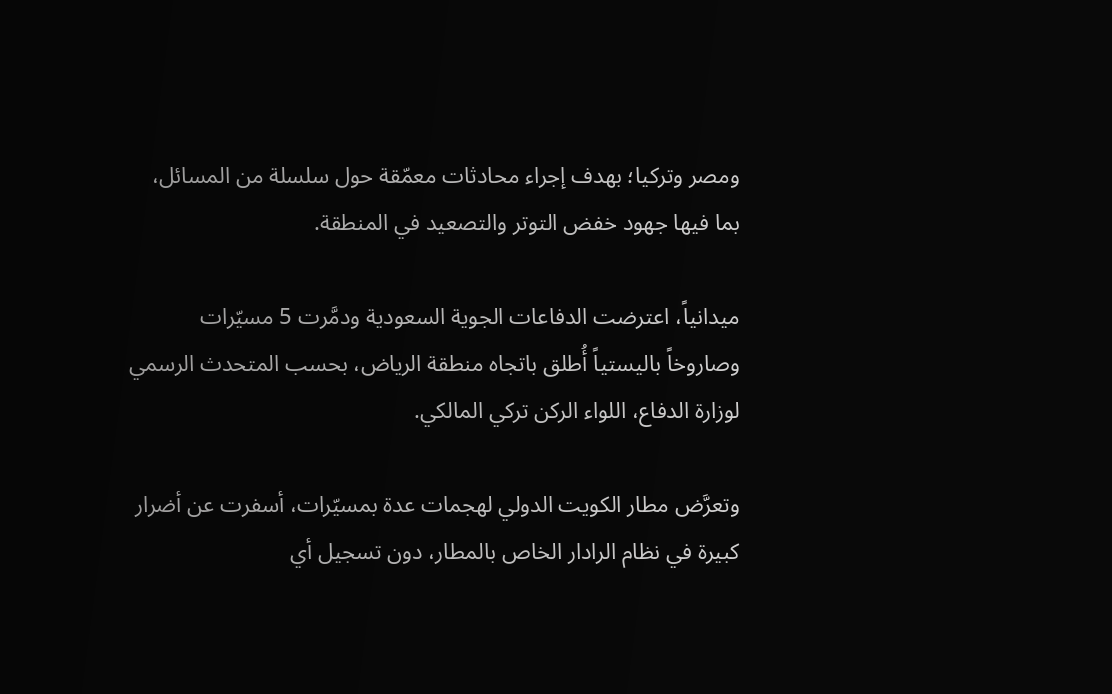ومصر وتركيا؛ بهدف إجراء محادثات معمّقة حول سلسلة من المسائل، بما فيها جهود خفض التوتر والتصعيد في المنطقة.

ميدانياً، اعترضت الدفاعات الجوية السعودية ودمَّرت 5 مسيّرات وصاروخاً باليستياً أُطلق باتجاه منطقة الرياض، بحسب المتحدث الرسمي لوزارة الدفاع، اللواء الركن تركي المالكي.

وتعرَّض مطار الكويت الدولي لهجمات عدة بمسيّرات، أسفرت عن أضرار كبيرة في نظام الرادار الخاص بالمطار، دون تسجيل أي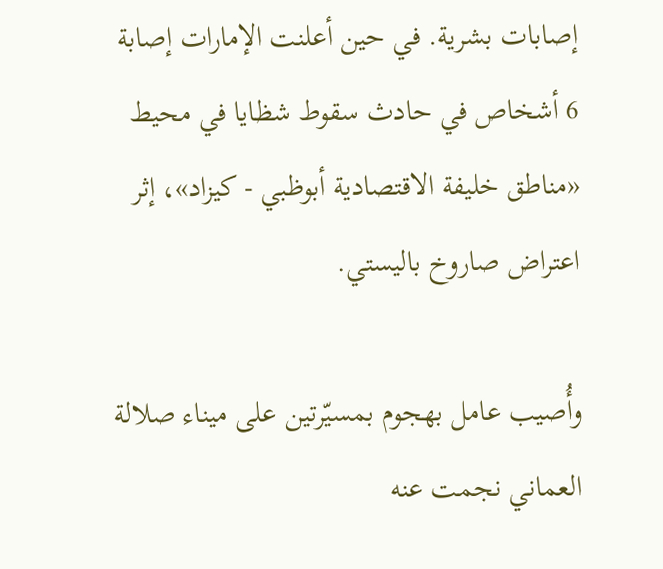إصابات بشرية. في حين أعلنت الإمارات إصابة 6 أشخاص في حادث سقوط شظايا في محيط «مناطق خليفة الاقتصادية أبوظبي - كيزاد»، إثر اعتراض صاروخ باليستي.

وأُصيب عامل بهجوم بمسيّرتين على ميناء صلالة العماني نجمت عنه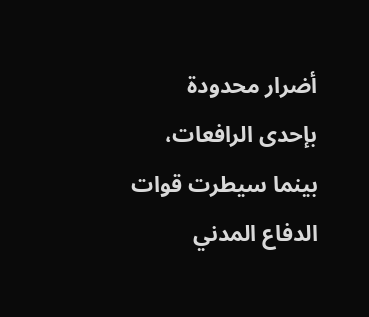أضرار محدودة بإحدى ‌الرافعات، بينما سيطرت قوات الدفاع المدني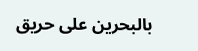بالبحرين على حريق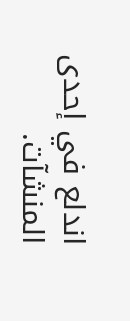اندلع في إحدى المنشآت.